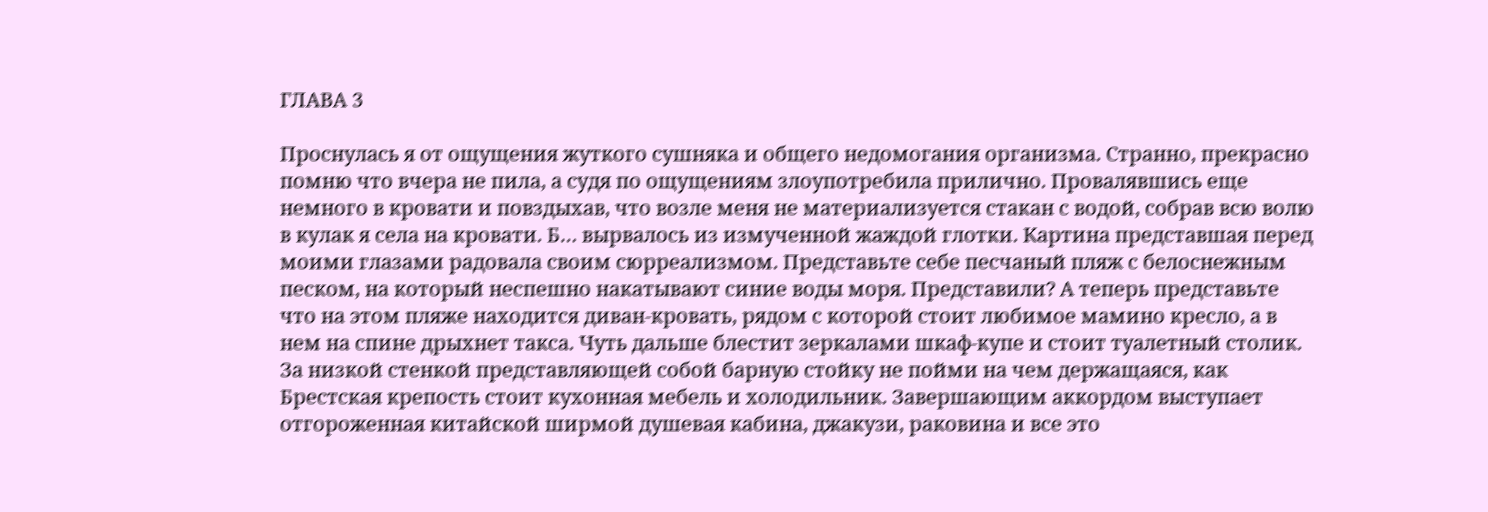ГЛАВА 3

Проснулась я от ощущения жуткого сушняка и общего недомогания организма. Странно, прекрасно помню что вчера не пила, а судя по ощущениям злоупотребила прилично. Провалявшись еще немного в кровати и повздыхав, что возле меня не материализуется стакан с водой, собрав всю волю в кулак я села на кровати. Б… вырвалось из измученной жаждой глотки. Картина представшая перед моими глазами радовала своим сюрреализмом. Представьте себе песчаный пляж с белоснежным песком, на который неспешно накатывают синие воды моря. Представили? А теперь представьте что на этом пляже находится диван-кровать, рядом с которой стоит любимое мамино кресло, а в нем на спине дрыхнет такса. Чуть дальше блестит зеркалами шкаф-купе и стоит туалетный столик. За низкой стенкой представляющей собой барную стойку не пойми на чем держащаяся, как Брестская крепость стоит кухонная мебель и холодильник. Завершающим аккордом выступает отгороженная китайской ширмой душевая кабина, джакузи, раковина и все это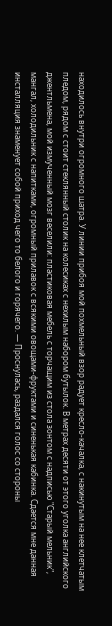находилось внутри огромного шатра. У линии прибоя мой похмельный взор радует кресло-качалка, с накинутым на нее клетчатым пледом, рядом с стоит стеклянный столик на колесиках с нехилым набором бутылок. В метрах десяти от этого уголка английского джентльмена, мой измученный мозг веселили: пластиковая мебель с торчащим из стола зонтом с надписью "Старый мельник", мангал, холодильник с напитками, огромный прилавок с всякими овощами-фруктами и синенькая кабинка. Сдается мне данная инсталляция знаменует собой приход чего то белого и горячего. — Проснулась, раздался голос со стороны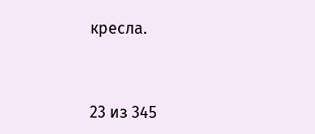кресла.



23 из 345